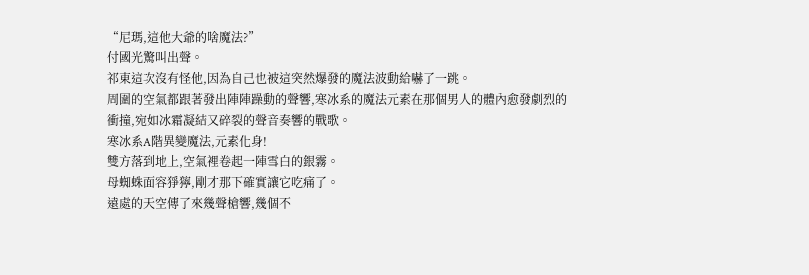“尼瑪,這他大爺的啥魔法?”
付國光驚叫出聲。
祁東這次沒有怪他,因為自己也被這突然爆發的魔法波動給嚇了一跳。
周圍的空氣都跟著發出陣陣躁動的聲響,寒冰系的魔法元素在那個男人的體內愈發劇烈的衝撞,宛如冰霜凝結又碎裂的聲音奏響的戰歌。
寒冰系A階異變魔法,元素化身!
雙方落到地上,空氣裡卷起一陣雪白的銀霧。
母蜘蛛面容猙獰,剛才那下確實讓它吃痛了。
遠處的天空傳了來幾聲槍響,幾個不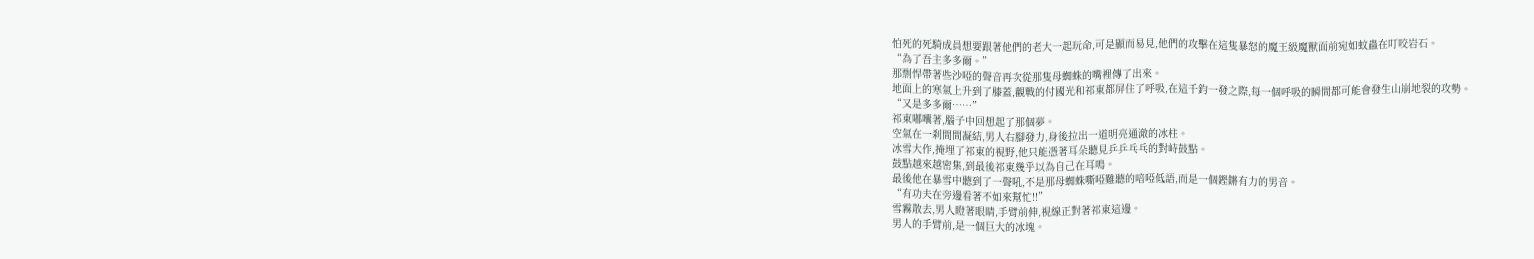怕死的死騎成員想要跟著他們的老大一起玩命,可是顯而易見,他們的攻擊在這隻暴怒的魔王級魔獸面前宛如蚊蟲在叮咬岩石。
“為了吾主多多爾。”
那剽悍帶著些沙啞的聲音再次從那隻母蜘蛛的嘴裡傳了出來。
地面上的寒氣上升到了膝蓋,觀戰的付國光和祁東都屏住了呼吸,在這千鈞一發之際,每一個呼吸的瞬間都可能會發生山崩地裂的攻勢。
“又是多多爾……”
祁東嘟囔著,腦子中回想起了那個夢。
空氣在一刹間間凝結,男人右腳發力,身後拉出一道明亮通澈的冰柱。
冰雪大作,掩埋了祁東的視野,他只能憑著耳朵聽見乒乒乓乓的對峙鼓點。
鼓點越來越密集,到最後祁東幾乎以為自己在耳鳴。
最後他在暴雪中聽到了一聲吼,不是那母蜘蛛嘶啞難聽的喑啞低語,而是一個鏗鏘有力的男音。
“有功夫在旁邊看著不如來幫忙!!”
雪霧散去,男人瞪著眼睛,手臂前伸,視線正對著祁東這邊。
男人的手臂前,是一個巨大的冰塊。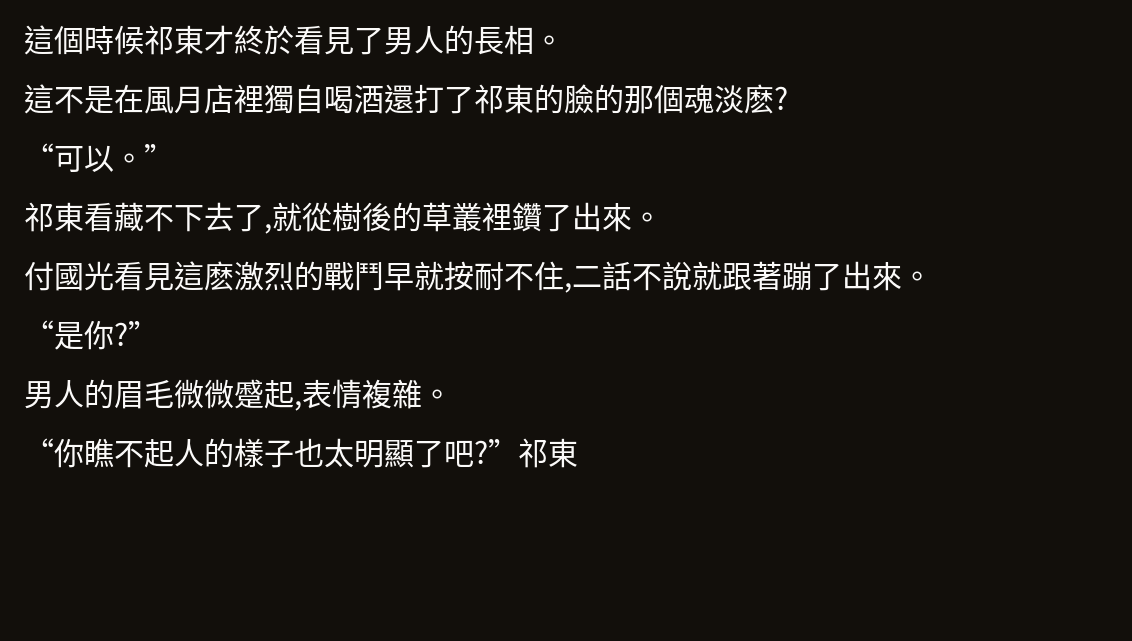這個時候祁東才終於看見了男人的長相。
這不是在風月店裡獨自喝酒還打了祁東的臉的那個魂淡麽?
“可以。”
祁東看藏不下去了,就從樹後的草叢裡鑽了出來。
付國光看見這麽激烈的戰鬥早就按耐不住,二話不說就跟著蹦了出來。
“是你?”
男人的眉毛微微蹙起,表情複雜。
“你瞧不起人的樣子也太明顯了吧?”祁東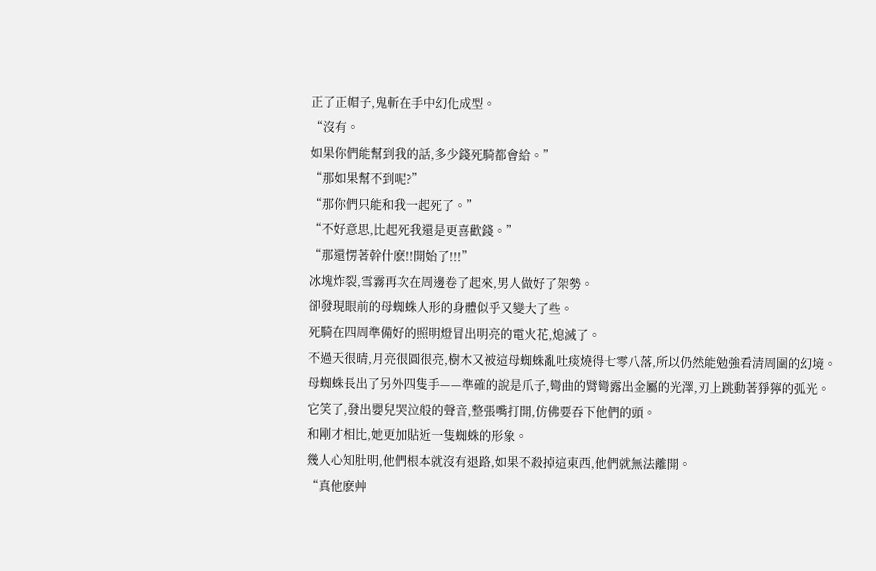正了正帽子,鬼斬在手中幻化成型。
“沒有。
如果你們能幫到我的話,多少錢死騎都會給。”
“那如果幫不到呢?”
“那你們只能和我一起死了。”
“不好意思,比起死我還是更喜歡錢。”
“那還愣著幹什麽!!開始了!!!”
冰塊炸裂,雪霧再次在周邊卷了起來,男人做好了架勢。
卻發現眼前的母蜘蛛人形的身體似乎又變大了些。
死騎在四周準備好的照明燈冒出明亮的電火花,熄滅了。
不過天很晴,月亮很圓很亮,樹木又被這母蜘蛛亂吐痰燒得七零八落,所以仍然能勉強看清周圍的幻境。
母蜘蛛長出了另外四隻手——準確的說是爪子,彎曲的臂彎露出金屬的光澤,刃上跳動著猙獰的弧光。
它笑了,發出嬰兒哭泣般的聲音,整張嘴打開,仿佛要吞下他們的頭。
和剛才相比,她更加貼近一隻蜘蛛的形象。
幾人心知肚明,他們根本就沒有退路,如果不殺掉這東西,他們就無法離開。
“真他麽艸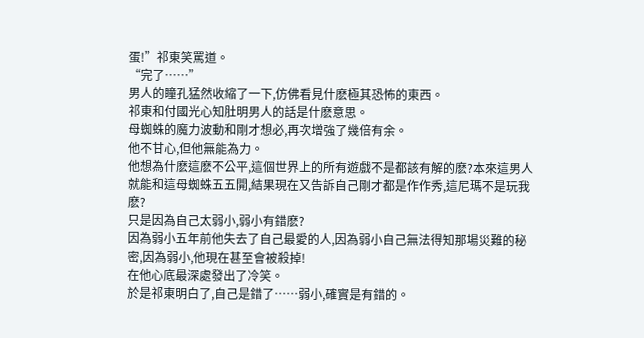蛋!”祁東笑罵道。
“完了……”
男人的瞳孔猛然收縮了一下,仿佛看見什麽極其恐怖的東西。
祁東和付國光心知肚明男人的話是什麽意思。
母蜘蛛的魔力波動和剛才想必,再次增強了幾倍有余。
他不甘心,但他無能為力。
他想為什麽這麽不公平,這個世界上的所有遊戲不是都該有解的麽?本來這男人就能和這母蜘蛛五五開,結果現在又告訴自己剛才都是作作秀,這尼瑪不是玩我麽?
只是因為自己太弱小,弱小有錯麽?
因為弱小五年前他失去了自己最愛的人,因為弱小自己無法得知那場災難的秘密,因為弱小,他現在甚至會被殺掉!
在他心底最深處發出了冷笑。
於是祁東明白了,自己是錯了……弱小,確實是有錯的。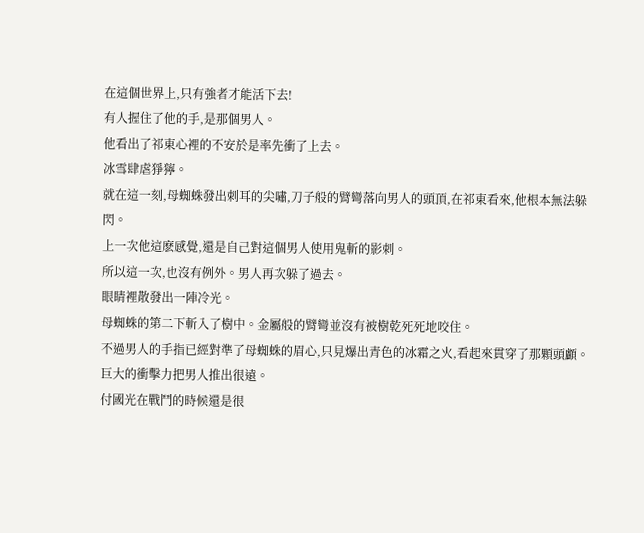在這個世界上,只有強者才能活下去!
有人握住了他的手,是那個男人。
他看出了祁東心裡的不安於是率先衝了上去。
冰雪肆虐猙獰。
就在這一刻,母蜘蛛發出刺耳的尖嘯,刀子般的臂彎落向男人的頭頂,在祁東看來,他根本無法躲閃。
上一次他這麽感覺,還是自己對這個男人使用鬼斬的影刺。
所以這一次,也沒有例外。男人再次躲了過去。
眼睛裡散發出一陣冷光。
母蜘蛛的第二下斬入了樹中。金屬般的臂彎並沒有被樹乾死死地咬住。
不過男人的手指已經對準了母蜘蛛的眉心,只見爆出青色的冰霜之火,看起來貫穿了那顆頭顱。
巨大的衝擊力把男人推出很遠。
付國光在戰鬥的時候還是很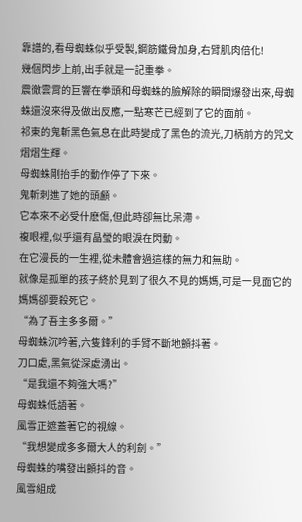靠譜的,看母蜘蛛似乎受製,鋼筋鐵骨加身,右臂肌肉倍化!
幾個閃步上前,出手就是一記重拳。
震徹雲霄的巨響在拳頭和母蜘蛛的臉解除的瞬間爆發出來,母蜘蛛還沒來得及做出反應,一點寒芒已經到了它的面前。
祁東的鬼斬黑色氣息在此時變成了黑色的流光,刀柄前方的咒文熠熠生輝。
母蜘蛛剛抬手的動作停了下來。
鬼斬刺進了她的頭顱。
它本來不必受什麽傷,但此時卻無比呆滯。
複眼裡,似乎還有晶瑩的眼淚在閃動。
在它漫長的一生裡,從未體會過這樣的無力和無助。
就像是孤單的孩子終於見到了很久不見的媽媽,可是一見面它的媽媽卻要殺死它。
“為了吾主多多爾。”
母蜘蛛沉吟著,六隻鋒利的手臂不斷地顫抖著。
刀口處,黑氣從深處湧出。
“是我還不夠強大嗎?”
母蜘蛛低語著。
風雪正遮蓋著它的視線。
“我想變成多多爾大人的利劍。”
母蜘蛛的嘴發出顫抖的音。
風雪組成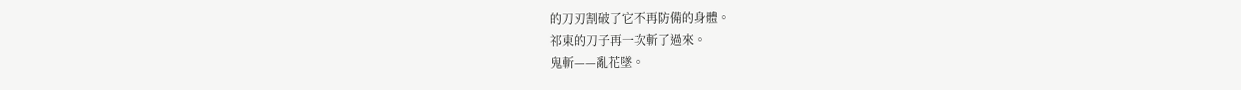的刀刃割破了它不再防備的身體。
祁東的刀子再一次斬了過來。
鬼斬——亂花墜。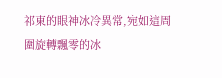祁東的眼神冰冷異常,宛如這周圍旋轉飄零的冰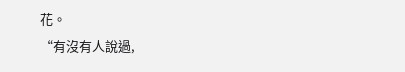花。
“有沒有人說過,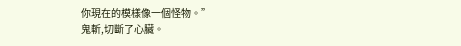你現在的模樣像一個怪物。”
鬼斬,切斷了心臟。